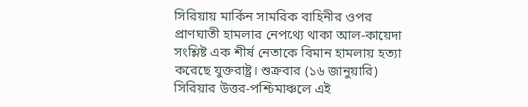সিরিয়ায় মার্কিন সামরিক বাহিনীর ওপর প্রাণঘাতী হামলার নেপথ্যে থাকা আল-কায়েদা সংশ্লিষ্ট এক শীর্ষ নেতাকে বিমান হামলায় হত্যা করেছে যুক্তরাষ্ট্র। শুক্রবার (১৬ জানুয়ারি) সিরিয়ার উত্তর-পশ্চিমাঞ্চলে এই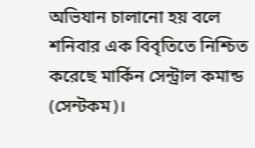অভিযান চালানো হয় বলে শনিবার এক বিবৃতিতে নিশ্চিত করেছে মার্কিন সেন্ট্রাল কমান্ড (সেন্টকম)।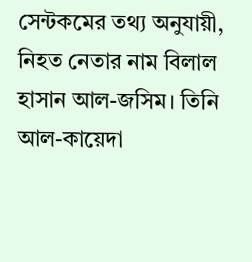সেন্টকমের তথ্য অনুযায়ী, নিহত নেতার নাম বিলাল হাসান আল-জসিম। তিনি আল-কায়েদা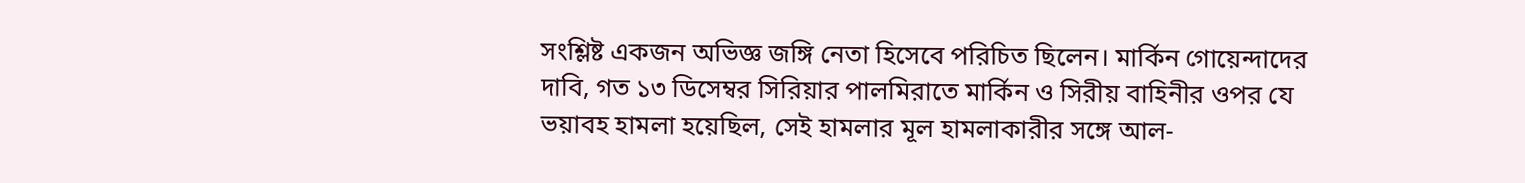সংশ্লিষ্ট একজন অভিজ্ঞ জঙ্গি নেতা হিসেবে পরিচিত ছিলেন। মার্কিন গোয়েন্দাদের দাবি, গত ১৩ ডিসেম্বর সিরিয়ার পালমিরাতে মার্কিন ও সিরীয় বাহিনীর ওপর যে ভয়াবহ হামলা হয়েছিল, সেই হামলার মূল হামলাকারীর সঙ্গে আল-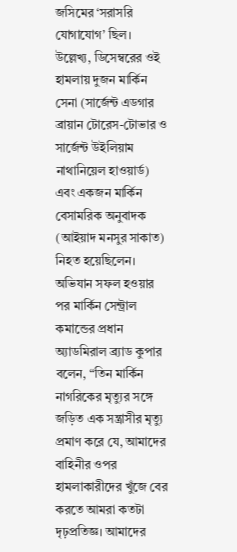জসিমের ‘সরাসরি যোগাযোগ’ ছিল।
উল্লেখ্য, ডিসেম্বরের ওই হামলায় দুজন মার্কিন সেনা (সার্জেন্ট এডগার ব্রায়ান টোরেস-টোভার ও সার্জেন্ট উইলিয়াম নাথানিয়েল হাওয়ার্ড) এবং একজন মার্কিন বেসামরিক অনুবাদক (আইয়াদ মনসুর সাকাত) নিহত হয়েছিলেন।
অভিযান সফল হওয়ার পর মার্কিন সেন্ট্রাল কমান্ডের প্রধান অ্যাডমিরাল ব্র্যাড কুপার বলেন, “তিন মার্কিন নাগরিকের মৃত্যুর সঙ্গে জড়িত এক সন্ত্রাসীর মৃত্যু প্রমাণ করে যে, আমাদের বাহিনীর ওপর হামলাকারীদের খুঁজে বের করতে আমরা কতটা দৃঢ়প্রতিজ্ঞ। আমাদের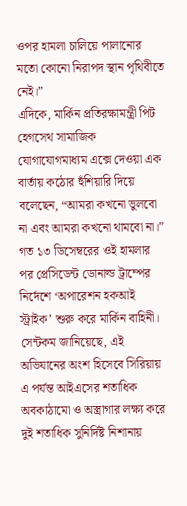ওপর হামলা চালিয়ে পালানোর মতো কোনো নিরাপদ স্থান পৃথিবীতে নেই।”
এদিকে, মার্কিন প্রতিরক্ষামন্ত্রী পিট হেগসেথ সামাজিক যোগাযোগমাধ্যম এক্সে দেওয়া এক বার্তায় কঠোর হুঁশিয়ারি দিয়ে বলেছেন, “আমরা কখনো ভুলবো না এবং আমরা কখনো থামবো না।”
গত ১৩ ডিসেম্বরের ওই হামলার পর প্রেসিডেন্ট ডোনাল্ড ট্রাম্পের নির্দেশে ‘অপারেশন হকআই স্ট্রাইক’ শুরু করে মার্কিন বাহিনী। সেন্টকম জানিয়েছে, এই অভিযানের অংশ হিসেবে সিরিয়ায় এ পর্যন্ত আইএসের শতাধিক অবকাঠামো ও অস্ত্রাগার লক্ষ্য করে দুই শতাধিক সুনির্দিষ্ট নিশানায়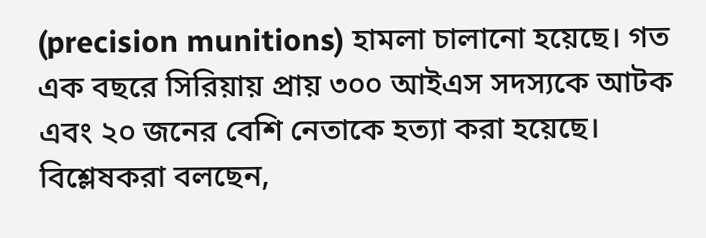(precision munitions) হামলা চালানো হয়েছে। গত এক বছরে সিরিয়ায় প্রায় ৩০০ আইএস সদস্যকে আটক এবং ২০ জনের বেশি নেতাকে হত্যা করা হয়েছে।
বিশ্লেষকরা বলছেন,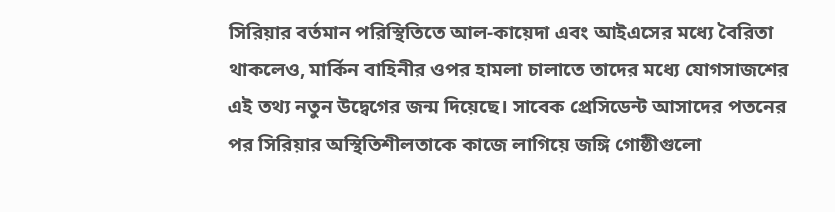সিরিয়ার বর্তমান পরিস্থিতিতে আল-কায়েদা এবং আইএসের মধ্যে বৈরিতা থাকলেও, মার্কিন বাহিনীর ওপর হামলা চালাতে তাদের মধ্যে যোগসাজশের এই তথ্য নতুন উদ্বেগের জন্ম দিয়েছে। সাবেক প্রেসিডেন্ট আসাদের পতনের পর সিরিয়ার অস্থিতিশীলতাকে কাজে লাগিয়ে জঙ্গি গোষ্ঠীগুলো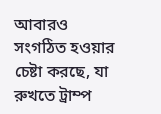আবারও সংগঠিত হওয়ার চেষ্টা করছে, যা রুখতে ট্রাম্প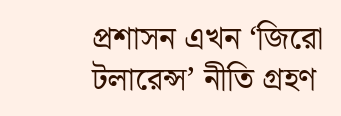প্রশাসন এখন ‘জিরো টলারেন্স’ নীতি গ্রহণ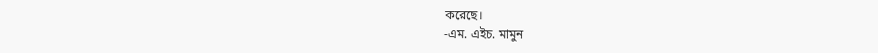করেছে।
-এম. এইচ. মামুন